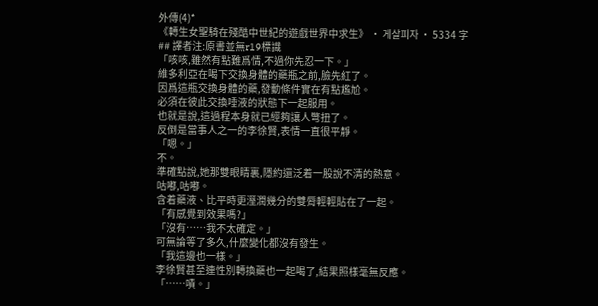外傳(4)*
《轉生女聖騎在殘酷中世紀的遊戲世界中求生》 · 게살피자 · 5334 字
## 譯者注:原書並無r19標識
「咳咳,雖然有點難爲情,不過你先忍一下。」
維多利亞在喝下交換身體的藥瓶之前,臉先紅了。
因爲這瓶交換身體的藥,發動條件實在有點尷尬。
必須在彼此交換唾液的狀態下一起服用。
也就是說,這過程本身就已經夠讓人彆扭了。
反倒是當事人之一的李徐賢,表情一直很平靜。
「嗯。」
不。
準確點說,她那雙眼睛裏,隱約還泛着一股說不清的熱意。
咕嘟,咕嘟。
含着藥液、比平時更溼潤幾分的雙脣輕輕貼在了一起。
「有感覺到效果嗎?」
「沒有……我不太確定。」
可無論等了多久,什麼變化都沒有發生。
「我這邊也一樣。」
李徐賢甚至連性別轉換藥也一起喝了,結果照樣毫無反應。
「……嘖。」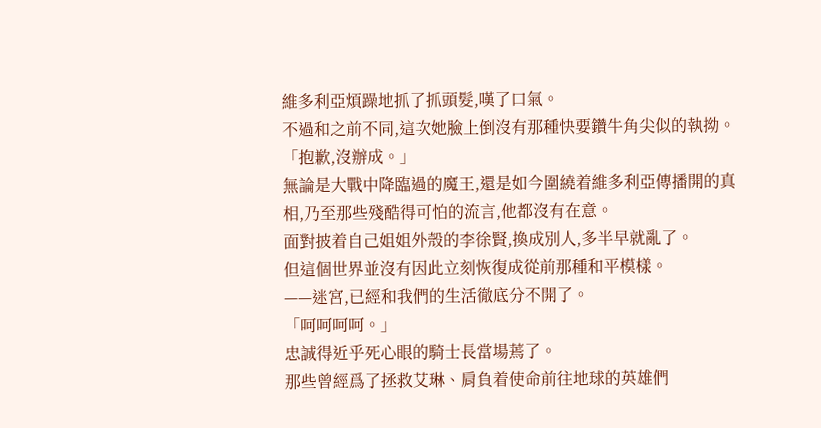維多利亞煩躁地抓了抓頭髮,嘆了口氣。
不過和之前不同,這次她臉上倒沒有那種快要鑽牛角尖似的執拗。
「抱歉,沒辦成。」
無論是大戰中降臨過的魔王,還是如今圍繞着維多利亞傳播開的真相,乃至那些殘酷得可怕的流言,他都沒有在意。
面對披着自己姐姐外殼的李徐賢,換成別人,多半早就亂了。
但這個世界並沒有因此立刻恢復成從前那種和平模樣。
——迷宮,已經和我們的生活徹底分不開了。
「呵呵呵呵。」
忠誠得近乎死心眼的騎士長當場蔫了。
那些曾經爲了拯救艾琳、肩負着使命前往地球的英雄們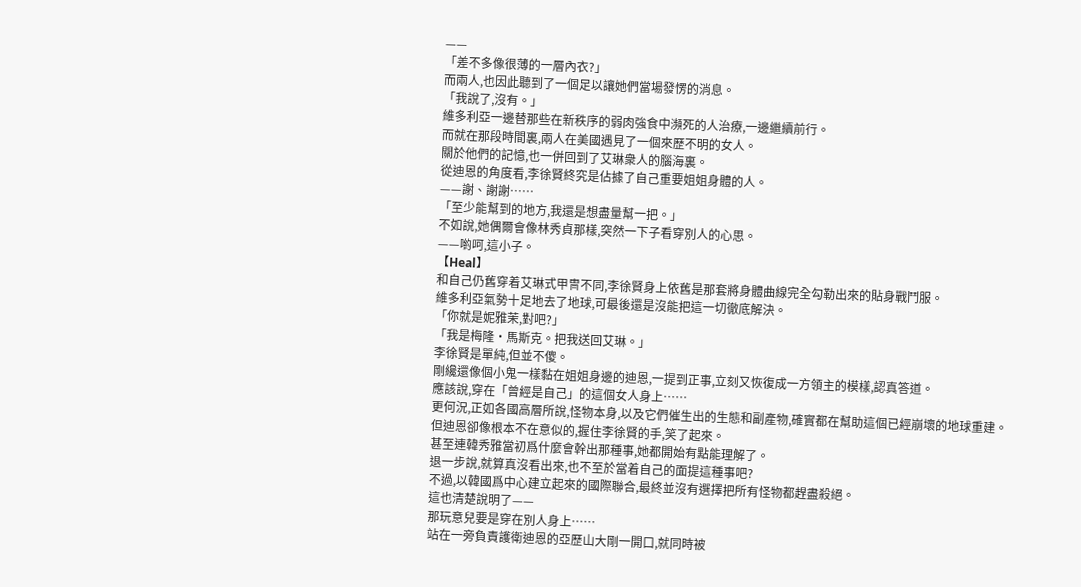——
「差不多像很薄的一層內衣?」
而兩人,也因此聽到了一個足以讓她們當場發愣的消息。
「我說了,沒有。」
維多利亞一邊替那些在新秩序的弱肉強食中瀕死的人治療,一邊繼續前行。
而就在那段時間裏,兩人在美國遇見了一個來歷不明的女人。
關於他們的記憶,也一併回到了艾琳衆人的腦海裏。
從迪恩的角度看,李徐賢終究是佔據了自己重要姐姐身體的人。
——謝、謝謝……
「至少能幫到的地方,我還是想盡量幫一把。」
不如說,她偶爾會像林秀貞那樣,突然一下子看穿別人的心思。
——喲呵,這小子。
【Heal】
和自己仍舊穿着艾琳式甲冑不同,李徐賢身上依舊是那套將身體曲線完全勾勒出來的貼身戰鬥服。
維多利亞氣勢十足地去了地球,可最後還是沒能把這一切徹底解決。
「你就是妮雅茉,對吧?」
「我是梅隆·馬斯克。把我送回艾琳。」
李徐賢是單純,但並不傻。
剛纔還像個小鬼一樣黏在姐姐身邊的迪恩,一提到正事,立刻又恢復成一方領主的模樣,認真答道。
應該說,穿在「曾經是自己」的這個女人身上……
更何況,正如各國高層所說,怪物本身,以及它們催生出的生態和副產物,確實都在幫助這個已經崩壞的地球重建。
但迪恩卻像根本不在意似的,握住李徐賢的手,笑了起來。
甚至連韓秀雅當初爲什麼會幹出那種事,她都開始有點能理解了。
退一步說,就算真沒看出來,也不至於當着自己的面提這種事吧?
不過,以韓國爲中心建立起來的國際聯合,最終並沒有選擇把所有怪物都趕盡殺絕。
這也清楚說明了——
那玩意兒要是穿在別人身上……
站在一旁負責護衛迪恩的亞歷山大剛一開口,就同時被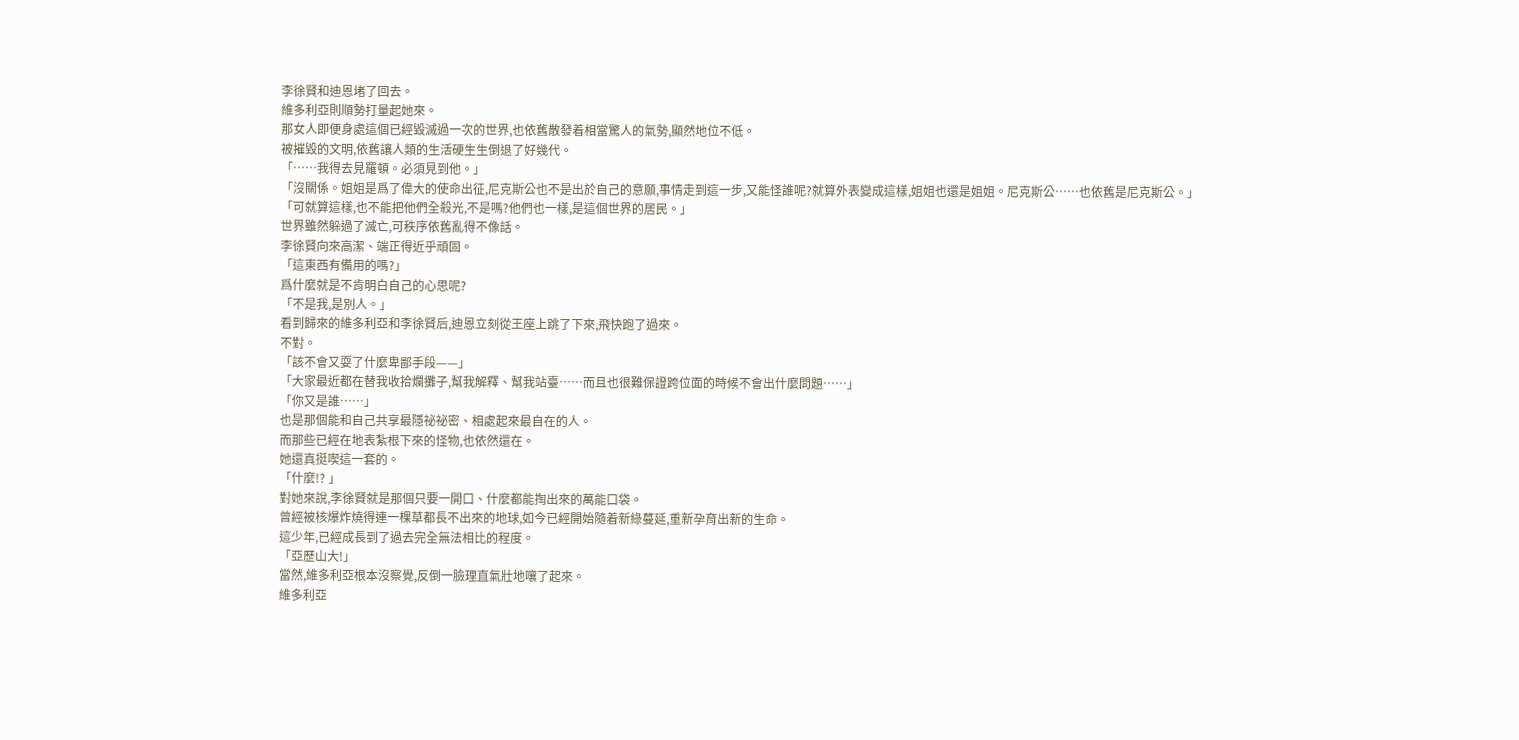李徐賢和迪恩堵了回去。
維多利亞則順勢打量起她來。
那女人即便身處這個已經毀滅過一次的世界,也依舊散發着相當驚人的氣勢,顯然地位不低。
被摧毀的文明,依舊讓人類的生活硬生生倒退了好幾代。
「……我得去見羅頓。必須見到他。」
「沒關係。姐姐是爲了偉大的使命出征,尼克斯公也不是出於自己的意願,事情走到這一步,又能怪誰呢?就算外表變成這樣,姐姐也還是姐姐。尼克斯公……也依舊是尼克斯公。」
「可就算這樣,也不能把他們全殺光,不是嗎?他們也一樣,是這個世界的居民。」
世界雖然躲過了滅亡,可秩序依舊亂得不像話。
李徐賢向來高潔、端正得近乎頑固。
「這東西有備用的嗎?」
爲什麼就是不肯明白自己的心思呢?
「不是我,是別人。」
看到歸來的維多利亞和李徐賢后,迪恩立刻從王座上跳了下來,飛快跑了過來。
不對。
「該不會又耍了什麼卑鄙手段——」
「大家最近都在替我收拾爛攤子,幫我解釋、幫我站臺……而且也很難保證跨位面的時候不會出什麼問題……」
「你又是誰……」
也是那個能和自己共享最隱祕祕密、相處起來最自在的人。
而那些已經在地表紮根下來的怪物,也依然還在。
她還真挺喫這一套的。
「什麼!? 」
對她來說,李徐賢就是那個只要一開口、什麼都能掏出來的萬能口袋。
曾經被核爆炸燒得連一棵草都長不出來的地球,如今已經開始隨着新綠蔓延,重新孕育出新的生命。
這少年,已經成長到了過去完全無法相比的程度。
「亞歷山大!」
當然,維多利亞根本沒察覺,反倒一臉理直氣壯地嚷了起來。
維多利亞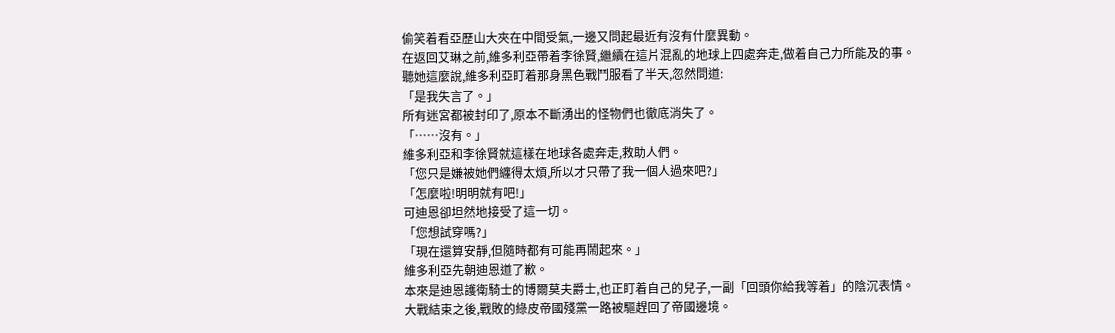偷笑着看亞歷山大夾在中間受氣,一邊又問起最近有沒有什麼異動。
在返回艾琳之前,維多利亞帶着李徐賢,繼續在這片混亂的地球上四處奔走,做着自己力所能及的事。
聽她這麼說,維多利亞盯着那身黑色戰鬥服看了半天,忽然問道:
「是我失言了。」
所有迷宮都被封印了,原本不斷湧出的怪物們也徹底消失了。
「……沒有。」
維多利亞和李徐賢就這樣在地球各處奔走,救助人們。
「您只是嫌被她們纏得太煩,所以才只帶了我一個人過來吧?」
「怎麼啦!明明就有吧!」
可迪恩卻坦然地接受了這一切。
「您想試穿嗎?」
「現在還算安靜,但隨時都有可能再鬧起來。」
維多利亞先朝迪恩道了歉。
本來是迪恩護衛騎士的博爾莫夫爵士,也正盯着自己的兒子,一副「回頭你給我等着」的陰沉表情。
大戰結束之後,戰敗的綠皮帝國殘黨一路被驅趕回了帝國邊境。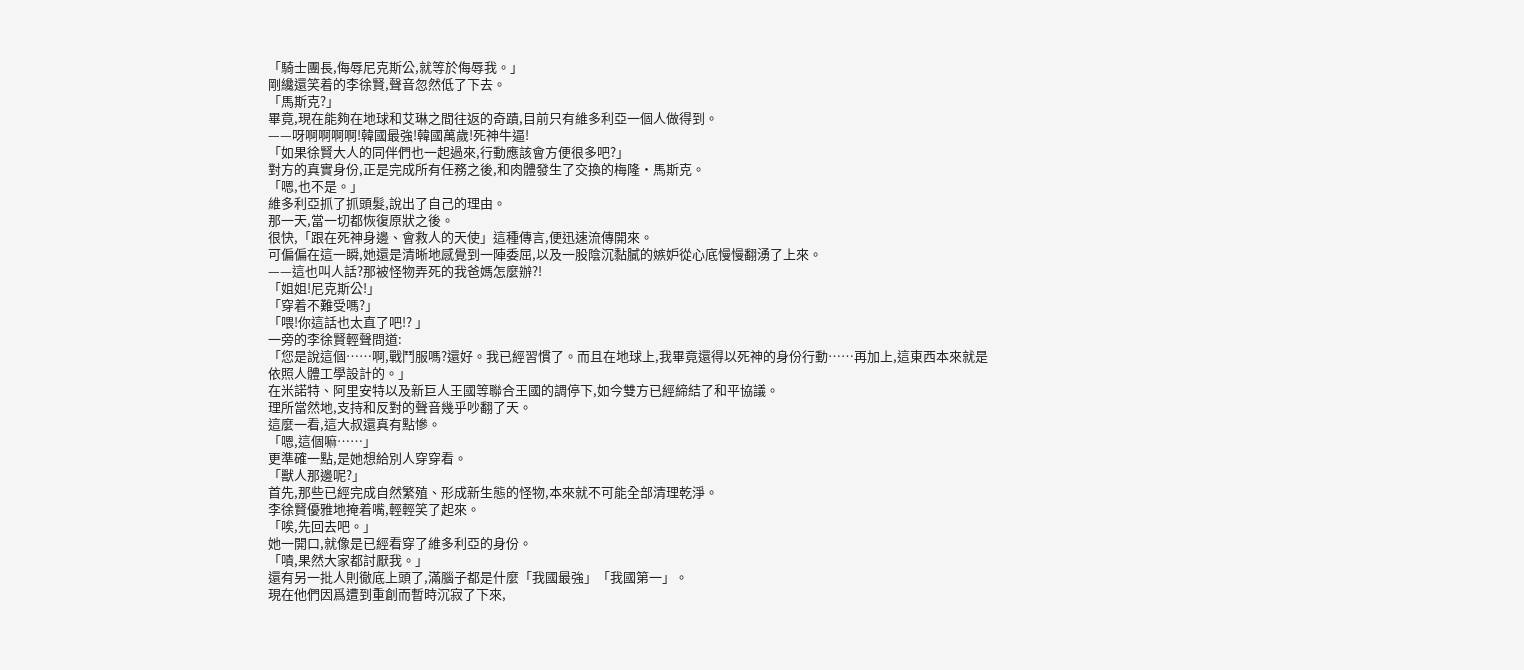「騎士團長,侮辱尼克斯公,就等於侮辱我。」
剛纔還笑着的李徐賢,聲音忽然低了下去。
「馬斯克?」
畢竟,現在能夠在地球和艾琳之間往返的奇蹟,目前只有維多利亞一個人做得到。
——呀啊啊啊啊!韓國最強!韓國萬歲!死神牛逼!
「如果徐賢大人的同伴們也一起過來,行動應該會方便很多吧?」
對方的真實身份,正是完成所有任務之後,和肉體發生了交換的梅隆·馬斯克。
「嗯,也不是。」
維多利亞抓了抓頭髮,說出了自己的理由。
那一天,當一切都恢復原狀之後。
很快,「跟在死神身邊、會救人的天使」這種傳言,便迅速流傳開來。
可偏偏在這一瞬,她還是清晰地感覺到一陣委屈,以及一股陰沉黏膩的嫉妒從心底慢慢翻湧了上來。
——這也叫人話?那被怪物弄死的我爸媽怎麼辦?!
「姐姐!尼克斯公!」
「穿着不難受嗎?」
「喂!你這話也太直了吧!? 」
一旁的李徐賢輕聲問道:
「您是說這個……啊,戰鬥服嗎?還好。我已經習慣了。而且在地球上,我畢竟還得以死神的身份行動……再加上,這東西本來就是依照人體工學設計的。」
在米諾特、阿里安特以及新巨人王國等聯合王國的調停下,如今雙方已經締結了和平協議。
理所當然地,支持和反對的聲音幾乎吵翻了天。
這麼一看,這大叔還真有點慘。
「嗯,這個嘛……」
更準確一點,是她想給別人穿穿看。
「獸人那邊呢?」
首先,那些已經完成自然繁殖、形成新生態的怪物,本來就不可能全部清理乾淨。
李徐賢優雅地掩着嘴,輕輕笑了起來。
「唉,先回去吧。」
她一開口,就像是已經看穿了維多利亞的身份。
「嘖,果然大家都討厭我。」
還有另一批人則徹底上頭了,滿腦子都是什麼「我國最強」「我國第一」。
現在他們因爲遭到重創而暫時沉寂了下來,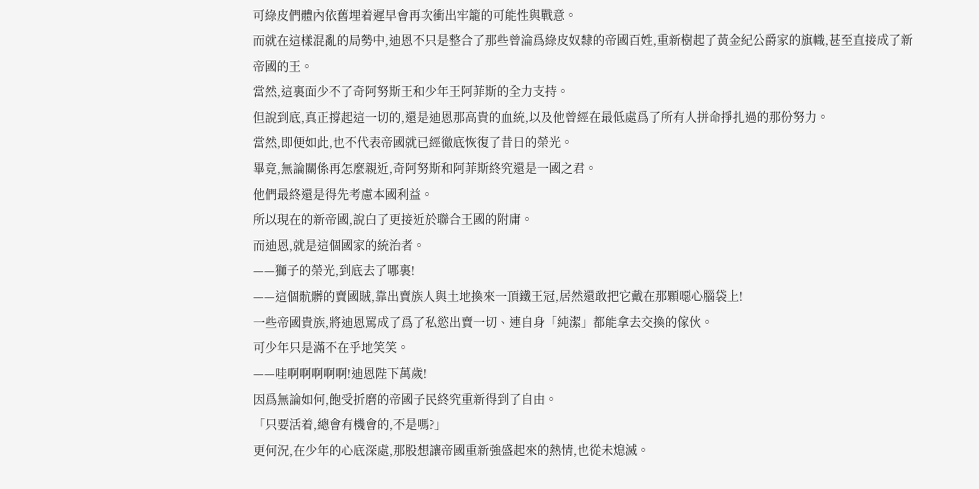可綠皮們體內依舊埋着遲早會再次衝出牢籠的可能性與戰意。
而就在這樣混亂的局勢中,迪恩不只是整合了那些曾淪爲綠皮奴隸的帝國百姓,重新樹起了黃金紀公爵家的旗幟,甚至直接成了新帝國的王。
當然,這裏面少不了奇阿努斯王和少年王阿菲斯的全力支持。
但說到底,真正撐起這一切的,還是迪恩那高貴的血統,以及他曾經在最低處爲了所有人拼命掙扎過的那份努力。
當然,即便如此,也不代表帝國就已經徹底恢復了昔日的榮光。
畢竟,無論關係再怎麼親近,奇阿努斯和阿菲斯終究還是一國之君。
他們最終還是得先考慮本國利益。
所以現在的新帝國,說白了更接近於聯合王國的附庸。
而迪恩,就是這個國家的統治者。
——獅子的榮光,到底去了哪裏!
——這個骯髒的賣國賊,靠出賣族人與土地換來一頂鐵王冠,居然還敢把它戴在那顆噁心腦袋上!
一些帝國貴族,將迪恩罵成了爲了私慾出賣一切、連自身「純潔」都能拿去交換的傢伙。
可少年只是滿不在乎地笑笑。
——哇啊啊啊啊啊!迪恩陛下萬歲!
因爲無論如何,飽受折磨的帝國子民終究重新得到了自由。
「只要活着,總會有機會的,不是嗎?」
更何況,在少年的心底深處,那股想讓帝國重新強盛起來的熱情,也從未熄滅。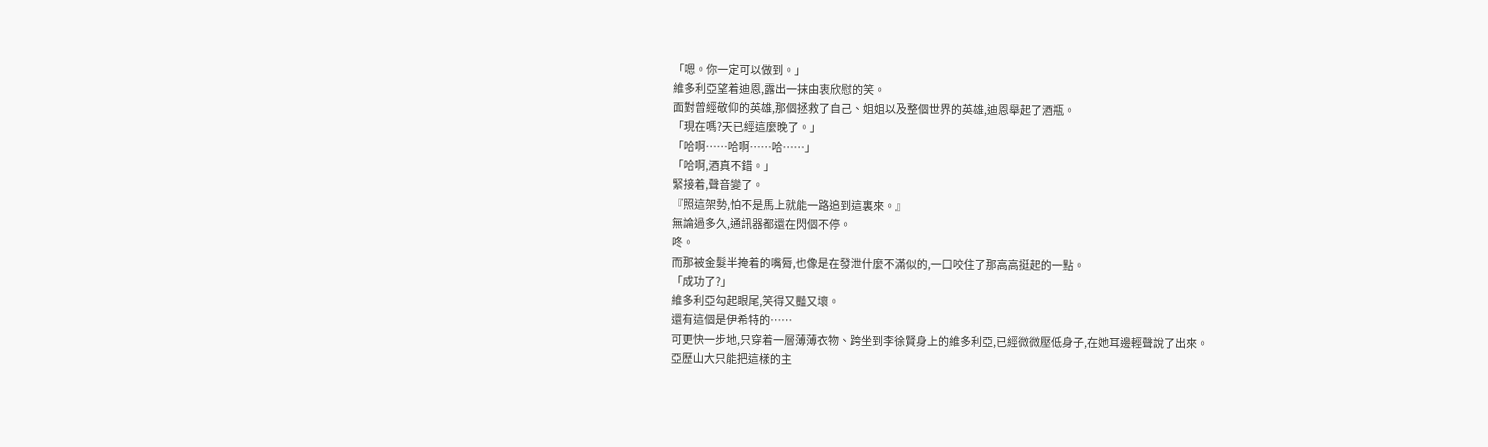「嗯。你一定可以做到。」
維多利亞望着迪恩,露出一抹由衷欣慰的笑。
面對曾經敬仰的英雄,那個拯救了自己、姐姐以及整個世界的英雄,迪恩舉起了酒瓶。
「現在嗎?天已經這麼晚了。」
「哈啊……哈啊……哈……」
「哈啊,酒真不錯。」
緊接着,聲音變了。
『照這架勢,怕不是馬上就能一路追到這裏來。』
無論過多久,通訊器都還在閃個不停。
咚。
而那被金髮半掩着的嘴脣,也像是在發泄什麼不滿似的,一口咬住了那高高挺起的一點。
「成功了?」
維多利亞勾起眼尾,笑得又豔又壞。
還有這個是伊希特的……
可更快一步地,只穿着一層薄薄衣物、跨坐到李徐賢身上的維多利亞,已經微微壓低身子,在她耳邊輕聲說了出來。
亞歷山大只能把這樣的主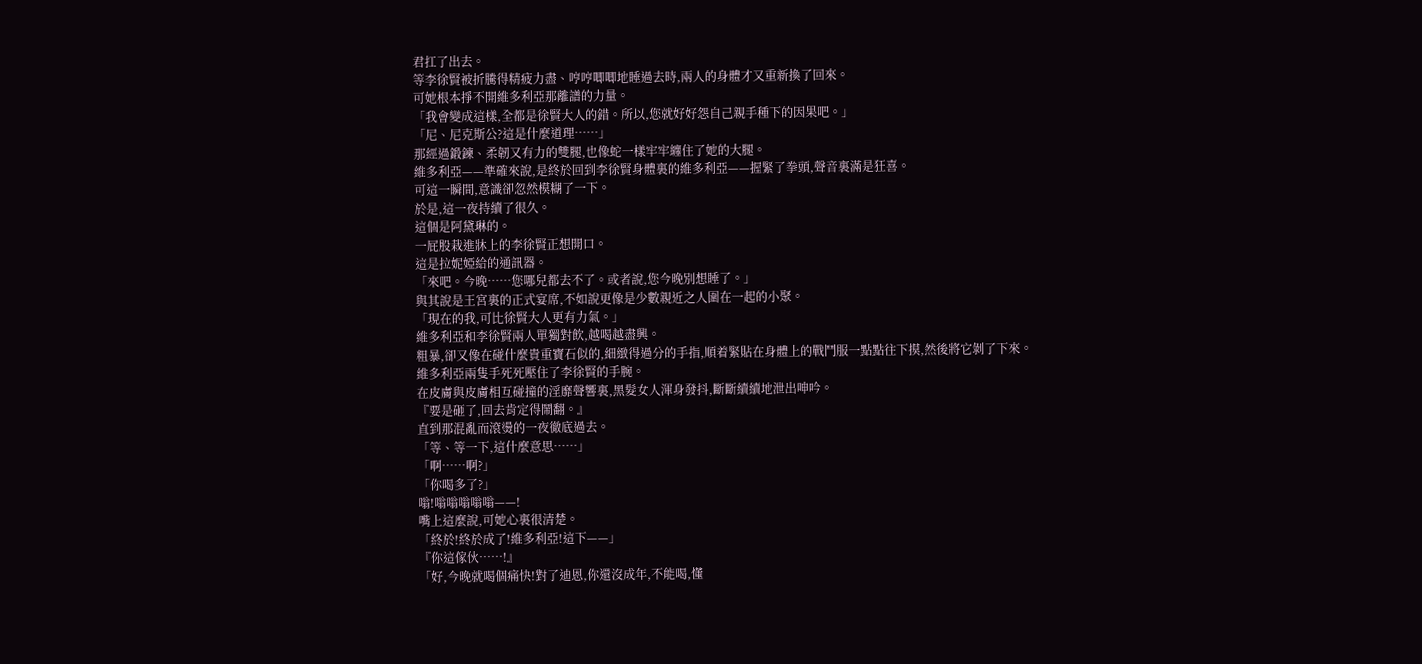君扛了出去。
等李徐賢被折騰得精疲力盡、哼哼唧唧地睡過去時,兩人的身體才又重新換了回來。
可她根本掙不開維多利亞那離譜的力量。
「我會變成這樣,全都是徐賢大人的錯。所以,您就好好怨自己親手種下的因果吧。」
「尼、尼克斯公?這是什麼道理……」
那經過鍛鍊、柔韌又有力的雙腿,也像蛇一樣牢牢纏住了她的大腿。
維多利亞——準確來說,是終於回到李徐賢身體裏的維多利亞——握緊了拳頭,聲音裏滿是狂喜。
可這一瞬間,意識卻忽然模糊了一下。
於是,這一夜持續了很久。
這個是阿黛琳的。
一屁股栽進牀上的李徐賢正想開口。
這是拉妮婭給的通訊器。
「來吧。今晚……您哪兒都去不了。或者說,您今晚別想睡了。」
與其說是王宮裏的正式宴席,不如說更像是少數親近之人圍在一起的小聚。
「現在的我,可比徐賢大人更有力氣。」
維多利亞和李徐賢兩人單獨對飲,越喝越盡興。
粗暴,卻又像在碰什麼貴重寶石似的,細緻得過分的手指,順着緊貼在身體上的戰鬥服一點點往下摸,然後將它剝了下來。
維多利亞兩隻手死死壓住了李徐賢的手腕。
在皮膚與皮膚相互碰撞的淫靡聲響裏,黑髮女人渾身發抖,斷斷續續地泄出呻吟。
『要是砸了,回去肯定得鬧翻。』
直到那混亂而滾燙的一夜徹底過去。
「等、等一下,這什麼意思……」
「啊……啊?」
「你喝多了?」
嗡!嗡嗡嗡嗡嗡——!
嘴上這麼說,可她心裏很清楚。
「終於!終於成了!維多利亞!這下——」
『你這傢伙……!』
「好,今晚就喝個痛快!對了迪恩,你還沒成年,不能喝,懂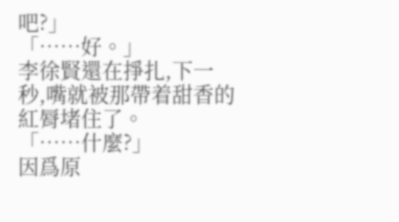吧?」
「……好。」
李徐賢還在掙扎,下一秒,嘴就被那帶着甜香的紅脣堵住了。
「……什麼?」
因爲原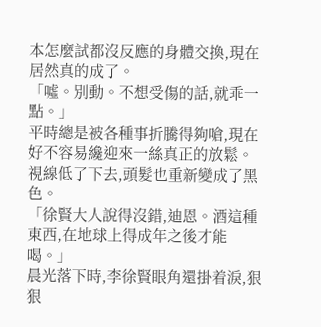本怎麼試都沒反應的身體交換,現在居然真的成了。
「噓。別動。不想受傷的話,就乖一點。」
平時總是被各種事折騰得夠嗆,現在好不容易纔迎來一絲真正的放鬆。
視線低了下去,頭髮也重新變成了黑色。
「徐賢大人說得沒錯,迪恩。酒這種東西,在地球上得成年之後才能喝。」
晨光落下時,李徐賢眼角還掛着淚,狠狠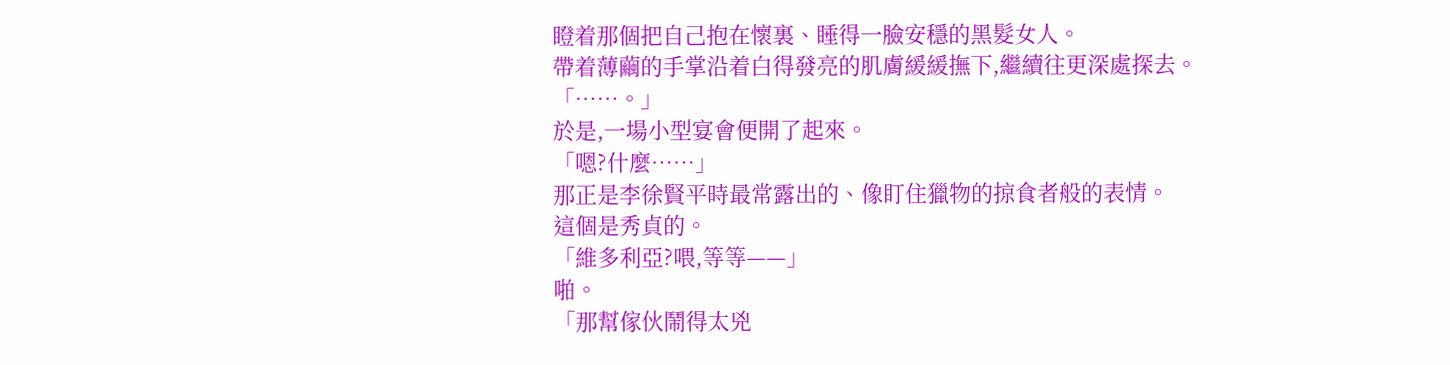瞪着那個把自己抱在懷裏、睡得一臉安穩的黑髮女人。
帶着薄繭的手掌沿着白得發亮的肌膚緩緩撫下,繼續往更深處探去。
「……。」
於是,一場小型宴會便開了起來。
「嗯?什麼……」
那正是李徐賢平時最常露出的、像盯住獵物的掠食者般的表情。
這個是秀貞的。
「維多利亞?喂,等等——」
啪。
「那幫傢伙鬧得太兇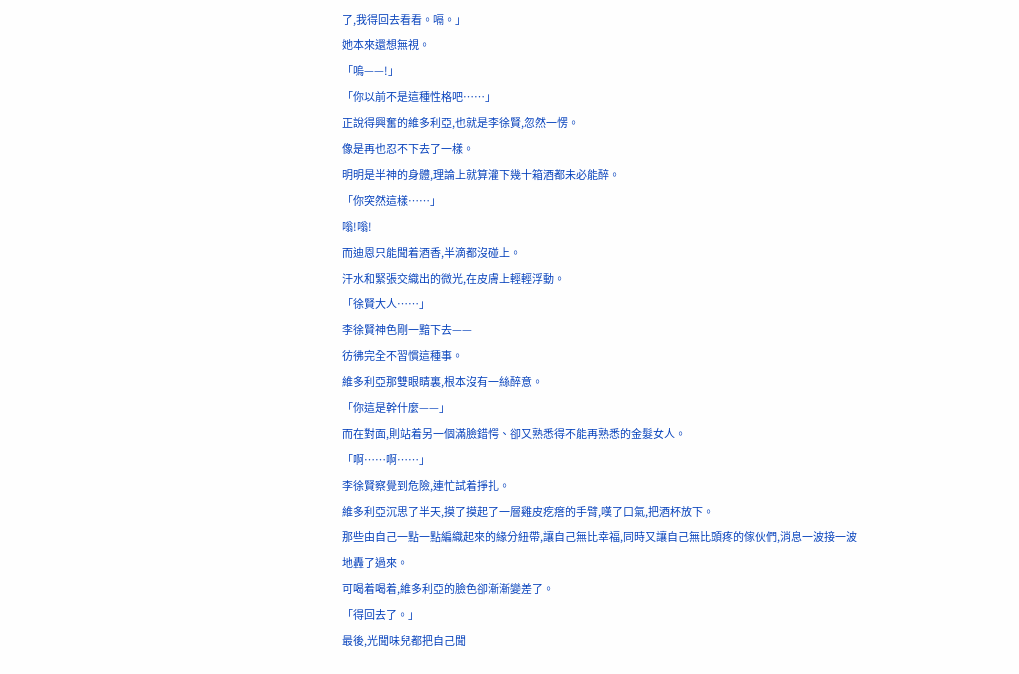了,我得回去看看。嗝。」
她本來還想無視。
「嗚——!」
「你以前不是這種性格吧……」
正說得興奮的維多利亞,也就是李徐賢,忽然一愣。
像是再也忍不下去了一樣。
明明是半神的身體,理論上就算灌下幾十箱酒都未必能醉。
「你突然這樣……」
嗡!嗡!
而迪恩只能聞着酒香,半滴都沒碰上。
汗水和緊張交織出的微光,在皮膚上輕輕浮動。
「徐賢大人……」
李徐賢神色剛一黯下去——
彷彿完全不習慣這種事。
維多利亞那雙眼睛裏,根本沒有一絲醉意。
「你這是幹什麼——」
而在對面,則站着另一個滿臉錯愕、卻又熟悉得不能再熟悉的金髮女人。
「啊……啊……」
李徐賢察覺到危險,連忙試着掙扎。
維多利亞沉思了半天,摸了摸起了一層雞皮疙瘩的手臂,嘆了口氣,把酒杯放下。
那些由自己一點一點編織起來的緣分紐帶,讓自己無比幸福,同時又讓自己無比頭疼的傢伙們,消息一波接一波地轟了過來。
可喝着喝着,維多利亞的臉色卻漸漸變差了。
「得回去了。」
最後,光聞味兒都把自己聞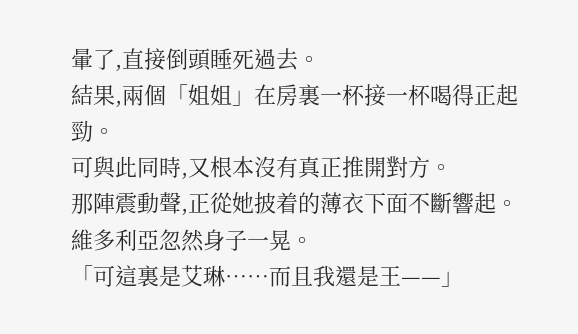暈了,直接倒頭睡死過去。
結果,兩個「姐姐」在房裏一杯接一杯喝得正起勁。
可與此同時,又根本沒有真正推開對方。
那陣震動聲,正從她披着的薄衣下面不斷響起。
維多利亞忽然身子一晃。
「可這裏是艾琳……而且我還是王——」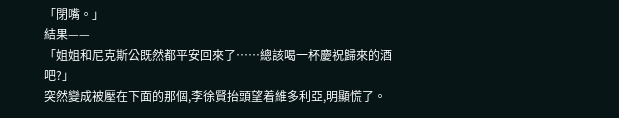「閉嘴。」
結果——
「姐姐和尼克斯公既然都平安回來了……總該喝一杯慶祝歸來的酒吧?」
突然變成被壓在下面的那個,李徐賢抬頭望着維多利亞,明顯慌了。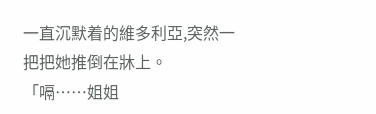一直沉默着的維多利亞,突然一把把她推倒在牀上。
「嗝……姐姐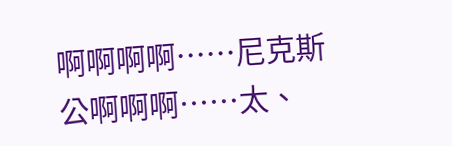啊啊啊啊……尼克斯公啊啊啊……太、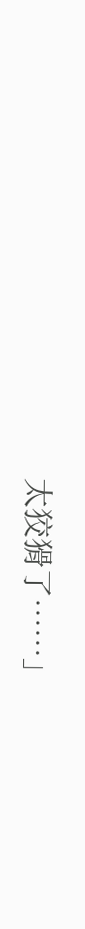太狡猾了……」